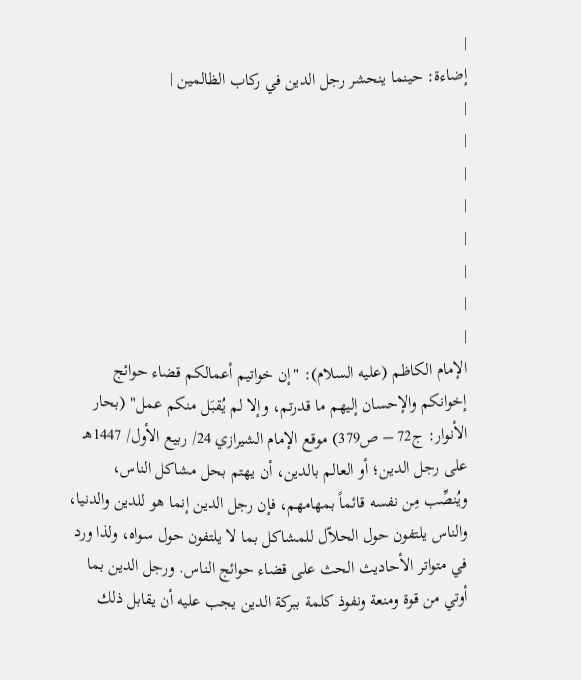|
إضاءة: حينما ينحشر رجل الدين في ركاب الظالمين |
|
|
|
|
|
|
|
|
الإمام الكاظم (عليه السلام): "إن خواتيم أعمالكم قضاء حوائج إخوانكم والإحسان إليهم ما قدرتم، وإلا لم يُقبَل منكم عمل" (بحار الأنوار: ج72 – ص379) موقع الإمام الشيرازي 24/ ربيع الأول/ 1447هـ
على رجل الدين؛ أو العالم بالدين، أن يهتم بحل مشاكل الناس، ويُنصِّب مِن نفسه قائماً بمهامهم، فإن رجل الدين إنما هو للدين والدنيا، والناس يلتفون حول الحلاّل للمشاكل بما لا يلتفون حول سواه، ولذا ورد في متواتر الأحاديث الحث على قضاء حوائج الناس. ورجل الدين بما أوتي من قوة ومنعة ونفوذ كلمة ببركة الدين يجب عليه أن يقابل ذلك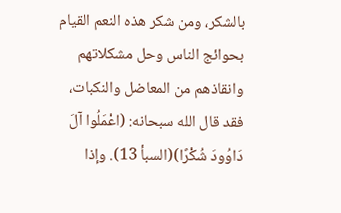بالشكر، ومن شكر هذه النعم القيام بحوائج الناس وحل مشكلاتهم وانقاذهم من المعاضل والنكبات، فقد قال الله سبحانه: (اعْمَلُوا آلَ دَاوُودَ شُكْرًا)(السبأ 13). وإذا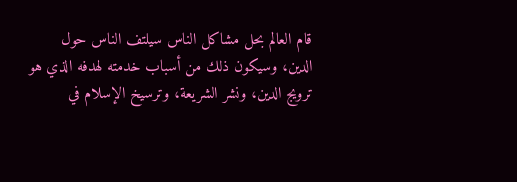قام العالم بحل مشاكل الناس سيلتف الناس حول الدين، وسيكون ذلك من أسباب خدمته لهدفه الذي هو ترويج الدين، ونشر الشريعة، وترسيخ الإسلام في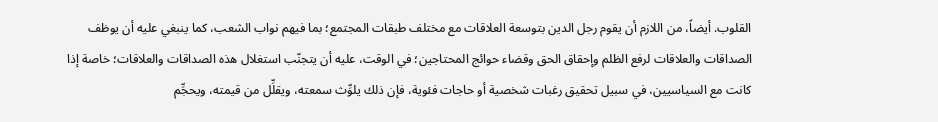القلوب. أيضاً، من اللازم أن يقوم رجل الدين بتوسعة العلاقات مع مختلف طبقات المجتمع؛ بما فيهم نواب الشعب، كما ينبغي عليه أن يوظف الصداقات والعلاقات لرفع الظلم وإحقاق الحق وقضاء حوائج المحتاجين؛ في الوقت، عليه أن يتجنّب استغلال هذه الصداقات والعلاقات؛ خاصة إذا كانت مع السياسيين، في سبيل تحقيق رغبات شخصية أو حاجات فئوية، فإن ذلك يلوِّث سمعته، ويقلِّل من قيمته، ويحجِّم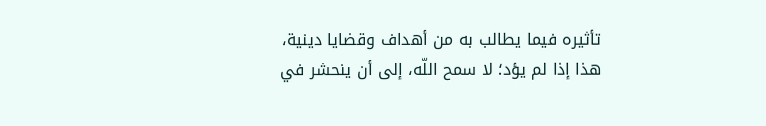تأثيره فيما يطالب به من أهداف وقضايا دينية، هذا إذا لم يؤد؛ لا سمح اللّه، إلى أن ينحشر في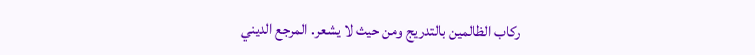ركاب الظالمين بالتدريج ومن حيث لا يشعر. المرجع الديني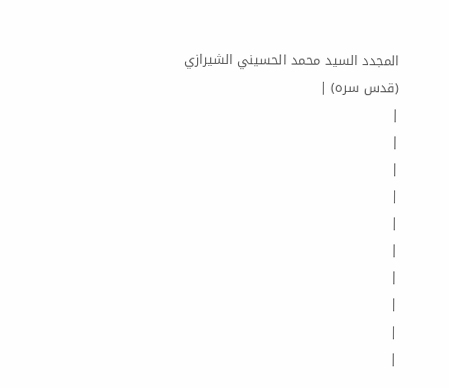المجدد السيد محمد الحسيني الشيرازي (قدس سره) |
|
|
|
|
|
|
|
|
|
|